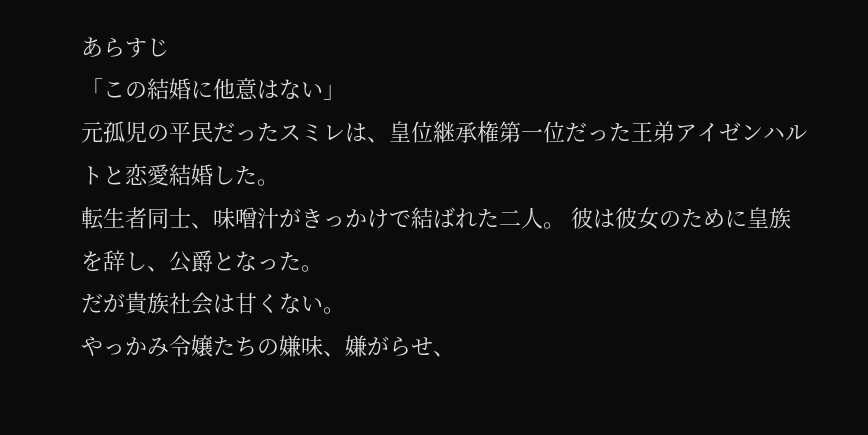あらすじ
「この結婚に他意はない」
元孤児の平民だったスミレは、皇位継承権第一位だった王弟アイゼンハルトと恋愛結婚した。
転生者同士、味噌汁がきっかけで結ばれた二人。 彼は彼女のために皇族を辞し、公爵となった。
だが貴族社会は甘くない。
やっかみ令嬢たちの嫌味、嫌がらせ、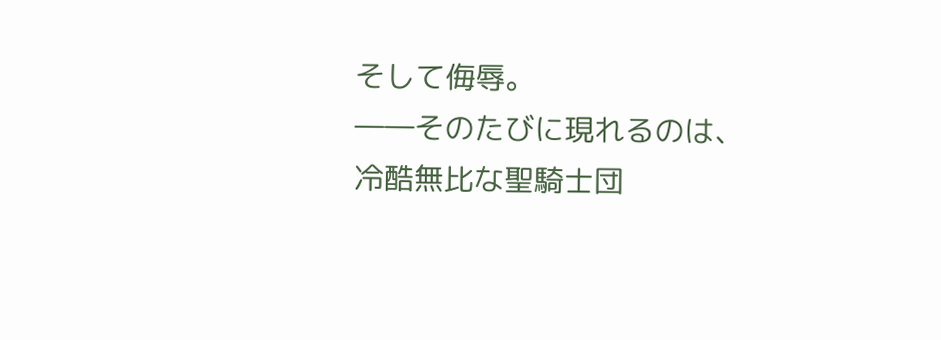そして侮辱。
――そのたびに現れるのは、冷酷無比な聖騎士団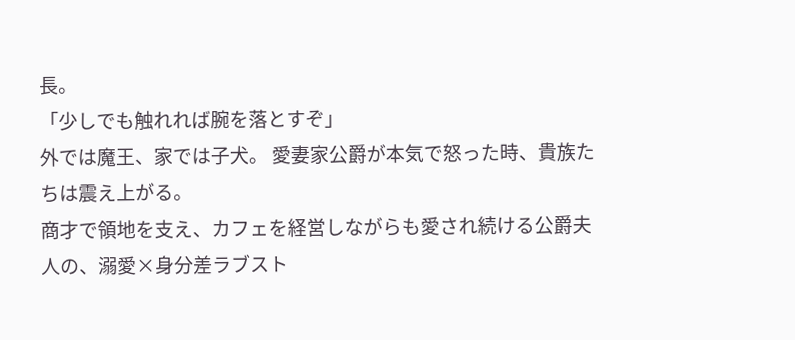長。
「少しでも触れれば腕を落とすぞ」
外では魔王、家では子犬。 愛妻家公爵が本気で怒った時、貴族たちは震え上がる。
商才で領地を支え、カフェを経営しながらも愛され続ける公爵夫人の、溺愛×身分差ラブスト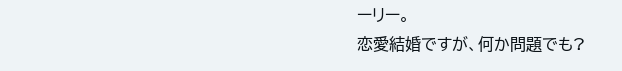ーリー。
恋愛結婚ですが、何か問題でも?